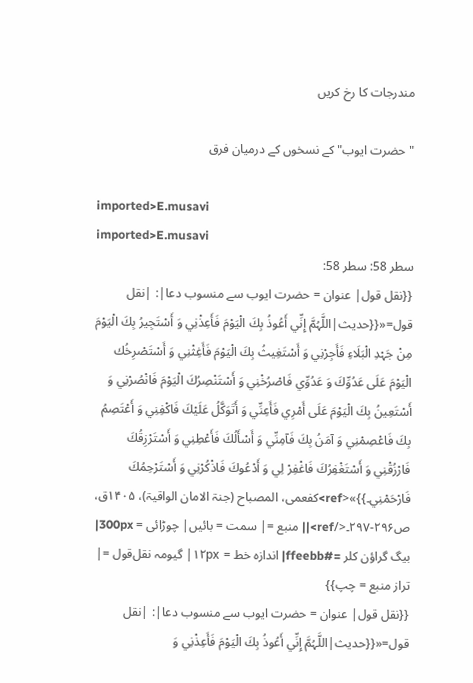مندرجات کا رخ کریں

"حضرت ایوب" کے نسخوں کے درمیان فرق

imported>E.musavi
imported>E.musavi
سطر 58: سطر 58:
{{نقل قول| عنوان = حضرت ایوب سے منسوب دعا|: |نقل‌ قول=«{{حدیث|اللَّہُمَّ إِنِّي أَعُوذُ بِكَ الْيَوْمَ فَأَعِذْنِي وَ أَسْتَجِيرُ بِكَ الْيَوْمَ مِنْ جَہْدِ الْبَلَاءِ فَأَجِرْنِي وَ أَسْتَغِيثُ بِكَ الْيَوْمَ فَأَغِثْنِي وَ أَسْتَصْرِخُك الْيَوْمَ عَلَى عَدُوِّكَ وَ عَدُوِّي فَاصْرُخْنِي وَ أَسْتَنْصِرُكَ الْيَوْمَ فَانْصُرْنِي وَ أَسْتَعِينُ بِكَ الْيَوْمَ عَلَى أَمْرِي فَأَعِنِّي وَ أَتَوَكَّلُ عَلَيْكَ فَاكْفِنِي وَ أَعْتَصِمُ بِكَ فَاعْصِمْنِي وَ آمَنُ بِكَ فَآمِنِّي وَ أَسْأَلُكَ فَأَعْطِنِي وَ أَسْتَرْزِقُكَ فَارْزُقْنِي وَ أَسْتَغْفِرُكَ فَاغْفِرْ لِي وَ أَدْعُوكَ فَاذْكُرْنِي وَ أَسْتَرْحِمُكَ فَارْحَمْنِي۔}}»<ref>کفعمی، المصباح (جنۃ الامان الواقیۃ)، ۱۴۰۵ق، ص۲۹۶-۲۹۷۔</ref>|| منبع =| سمت = بائیں| چوڑائی = 300px| بیگ گراؤن کلر =#ffeebb| اندازہ خط = ۱۲px| گیومہ نقل‌قول =| تراز منبع = چپ}}
{{نقل قول| عنوان = حضرت ایوب سے منسوب دعا|: |نقل‌ قول=«{{حدیث|اللَّہُمَّ إِنِّي أَعُوذُ بِكَ الْيَوْمَ فَأَعِذْنِي وَ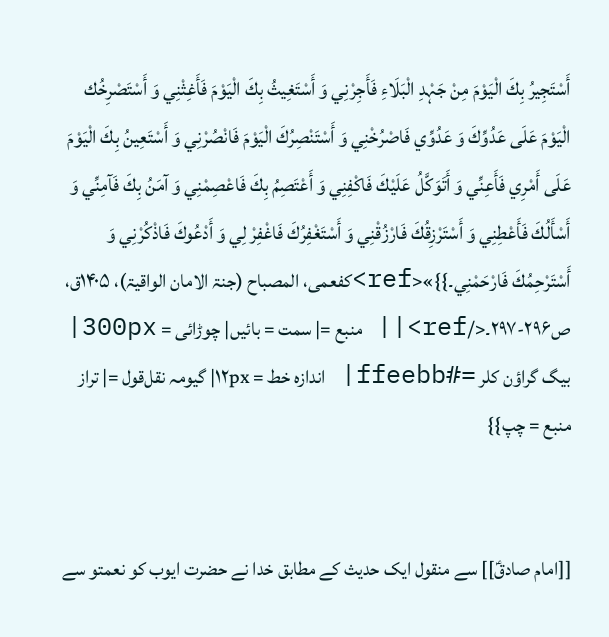أَسْتَجِيرُ بِكَ الْيَوْمَ مِنْ جَہْدِ الْبَلَاءِ فَأَجِرْنِي وَ أَسْتَغِيثُ بِكَ الْيَوْمَ فَأَغِثْنِي وَ أَسْتَصْرِخُك الْيَوْمَ عَلَى عَدُوِّكَ وَ عَدُوِّي فَاصْرُخْنِي وَ أَسْتَنْصِرُكَ الْيَوْمَ فَانْصُرْنِي وَ أَسْتَعِينُ بِكَ الْيَوْمَ عَلَى أَمْرِي فَأَعِنِّي وَ أَتَوَكَّلُ عَلَيْكَ فَاكْفِنِي وَ أَعْتَصِمُ بِكَ فَاعْصِمْنِي وَ آمَنُ بِكَ فَآمِنِّي وَ أَسْأَلُكَ فَأَعْطِنِي وَ أَسْتَرْزِقُكَ فَارْزُقْنِي وَ أَسْتَغْفِرُكَ فَاغْفِرْ لِي وَ أَدْعُوكَ فَاذْكُرْنِي وَ أَسْتَرْحِمُكَ فَارْحَمْنِي۔}}»<ref>کفعمی، المصباح (جنۃ الامان الواقیۃ)، ۱۴۰۵ق، ص۲۹۶-۲۹۷۔</ref>|| منبع =| سمت = بائیں| چوڑائی = 300px| بیگ گراؤن کلر =#ffeebb| اندازہ خط = ۱۲px| گیومہ نقل‌قول =| تراز منبع = چپ}}


[[امام صادقؑ]] سے منقول ایک حدیث کے مطابق خدا نے حضرت ایوب کو نعمتو سے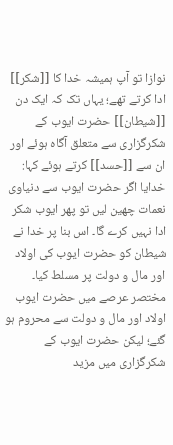نوازا تو آپ ہمیشہ خدا کا [[شکر]] ادا کرتے تھے؛ یہاں تک کہ ایک دن [[شیطان]] حضرت ایوب کے شکرگزاری سے متعلق آگاہ ہوئے اور ان سے [[حسد]] کرتے ہوئے کہا: خدایا اگر حضرت ایوب سے دنیاوی نعمات چھین لیں تو پھر ایوب شکر ادا نہیں کرے گا۔ اس بنا پر خدا نے شیطان کو حضرت ایوب کی اولاد اور مال و دولت پر مسلط کیا۔ مختصر عرصے میں حضرت ایوب اولاد اور مال و دولت سے محروم ہو گئے؛ لیکن حضرت ایوب کے شکرگزاری میں مزید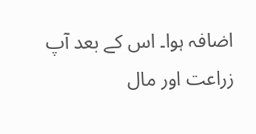اضافہ ہوا۔ اس کے بعد آپ زراعت اور مال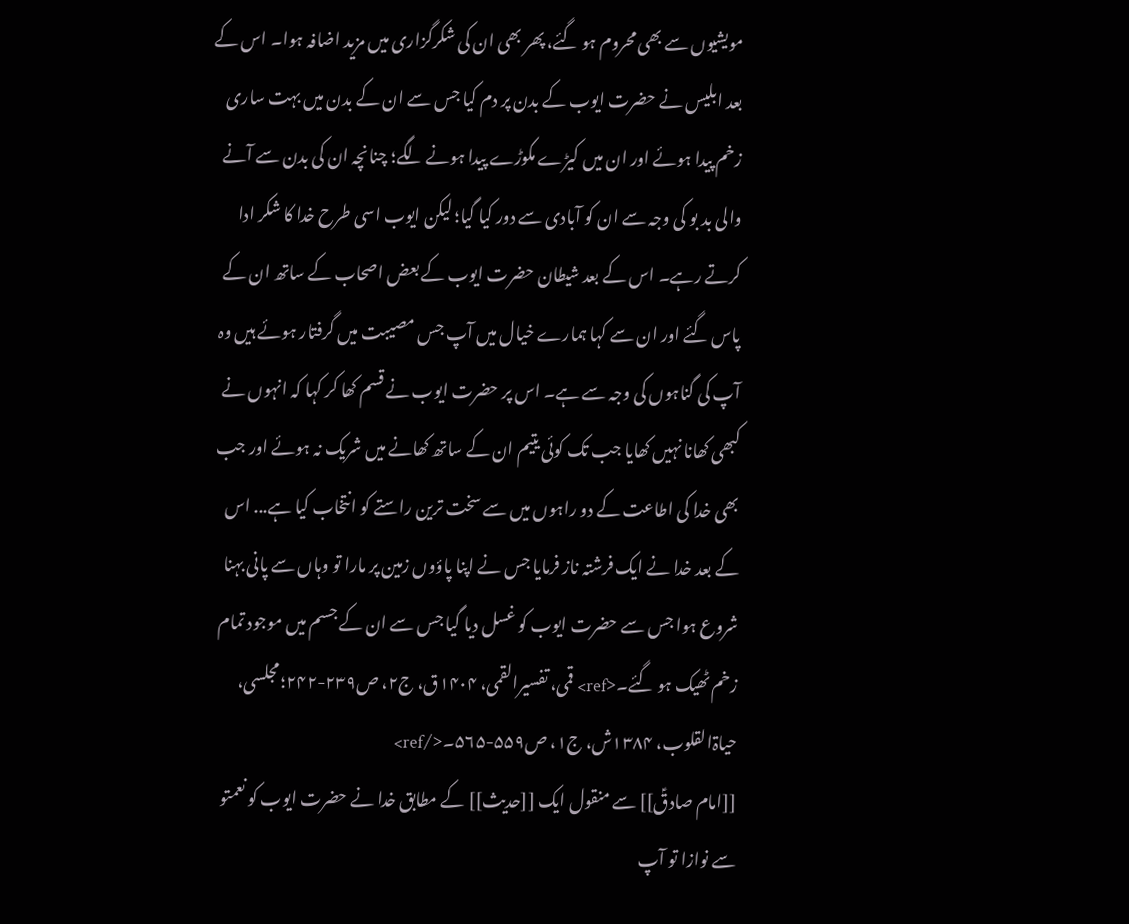مویشیوں سے بھی محروم ہو گئے، پھر بھی ان کی شکرگزاری میں مزید اضافہ ہوا۔ اس کے بعد ابلیس نے حضرت ایوب کے بدن پر دم کیا جس سے ان کے بدن میں بہت ساری زخم پیدا ہوئے اور ان میں کیڑے مکوڑے پیدا ہونے لگے؛ چنانچہ ان کی بدن سے آنے والی بد بو کی وجہ سے ان کو آبادی سے دور کیا گیا؛ لیکن ایوب اسی طرح خدا کا شکر ادا کرتے رہے۔ اس کے بعد شیطان حضرت ایوب کے بعض اصحاب کے ساتھ ان کے پاس گئے اور ان سے کہا ہمارے خیال میں آپ جس مصیبت میں گرفتار ہوئے ہیں وہ آپ کی گناہوں کی وجہ سے ہے۔ اس پر حضرت ایوب نے قسم کھا کر کہا کہ انہوں نے کبھی کھانا نہیں کھایا جب تک کوئی یتیم ان کے ساتھ کھانے میں شریک نہ ہوئے اور جب بھی خدا کی اطاعت کے دو راہوں میں سے سخت ترین راستے کو انتخاب کیا ہے... اس کے بعد خدا نے ایک فرشتہ‌ ناز فرمایا جس نے اپنا پاؤوں زمین پر مارا تو وہاں سے پانی بہنا شروع ہوا جس سے حضرت ایوب کو غسل دیا گیا جس سے ان کے جسم میں موجود تمام زخم ٹھیک ہو گئے۔<ref> قمی، تفسیرالقمی، ۱۴۰۴ق، ج۲، ص۲۳۹-۲۴۲؛ مجلسی، حیاۃالقلوب، ۱۳۸۴ش، ج۱، ص۵۵۹-۵۶۵۔</ref>
[[امام صادقؑ]] سے منقول ایک [[حدیث]] کے مطابق خدا نے حضرت ایوب کو نعمتو سے نوازا تو آپ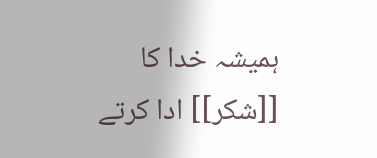ہمیشہ خدا کا [[شکر]] ادا کرتے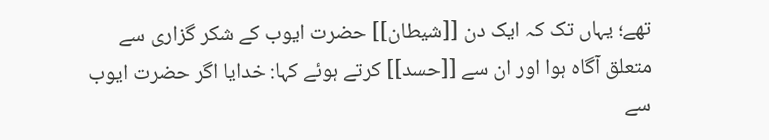تھے؛ یہاں تک کہ ایک دن [[شیطان]] حضرت ایوب کے شکر گزاری سے متعلق آگاہ ہوا اور ان سے [[حسد]] کرتے ہوئے کہا: خدایا اگر حضرت ایوب سے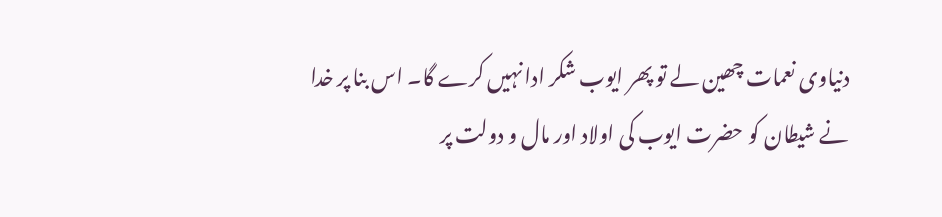دنیاوی نعمات چھین لے تو پھر ایوب شکر ادا نہیں کرے گا۔ اس بنا پر خدا نے شیطان کو حضرت ایوب کی اولاد اور مال و دولت پر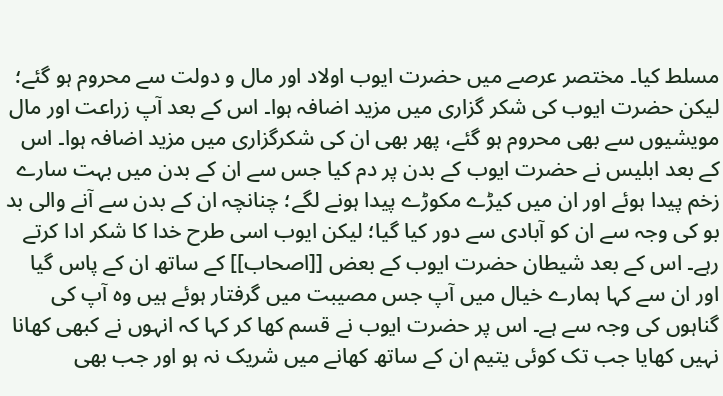مسلط کیا۔ مختصر عرصے میں حضرت ایوب اولاد اور مال و دولت سے محروم ہو گئے؛ لیکن حضرت ایوب کی شکر گزاری میں مزید اضافہ ہوا۔ اس کے بعد آپ زراعت اور مال مویشیوں سے بھی محروم ہو گئے، پھر بھی ان کی شکرگزاری میں مزید اضافہ ہوا۔ اس کے بعد ابلیس نے حضرت ایوب کے بدن پر دم کیا جس سے ان کے بدن میں بہت سارے زخم پیدا ہوئے اور ان میں کیڑے مکوڑے پیدا ہونے لگے؛ چنانچہ ان کے بدن سے آنے والی بد بو کی وجہ سے ان کو آبادی سے دور کیا گیا؛ لیکن ایوب اسی طرح خدا کا شکر ادا کرتے رہے۔ اس کے بعد شیطان حضرت ایوب کے بعض [[اصحاب]] کے ساتھ ان کے پاس گیا اور ان سے کہا ہمارے خیال میں آپ جس مصیبت میں گرفتار ہوئے ہیں وہ آپ کی گناہوں کی وجہ سے ہے۔ اس پر حضرت ایوب نے قسم کھا کر کہا کہ انہوں نے کبھی کھانا نہیں کھایا جب تک کوئی یتیم ان کے ساتھ کھانے میں شریک نہ ہو اور جب بھی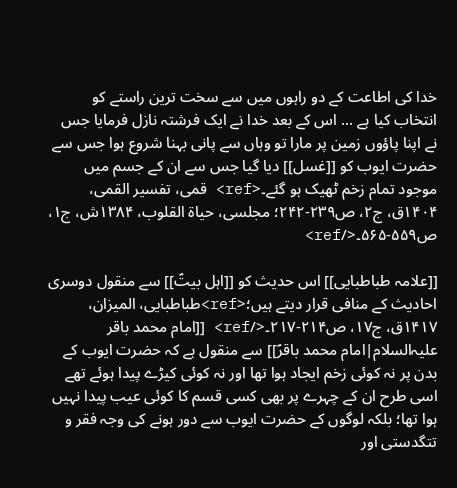خدا کی اطاعت کے دو راہوں میں سے سخت ترین راستے کو انتخاب کیا ہے ... اس کے بعد خدا نے ایک فرشتہ‌ نازل فرمایا جس نے اپنا پاؤوں زمین پر مارا تو وہاں سے پانی بہنا شروع ہوا جس سے حضرت ایوب کو [[غسل]] دیا گیا جس سے ان کے جسم میں موجود تمام زخم ٹھیک ہو گئے۔<ref> قمی، تفسیر القمی، ۱۴۰۴ق، ج۲، ص۲۳۹-۲۴۲؛ مجلسی، حیاۃ القلوب، ۱۳۸۴ش، ج۱، ص۵۵۹-۵۶۵۔</ref>

[[علامہ طباطبایی]] اس حدیث کو [[اہل‌ بیتؑ]] سے منقول دوسری احادیث کے منافی قرار دیتے ہیں؛<ref>طباطبایی، المیزان، ۱۴۱۷ق، ج۱۷، ص۲۱۴-۲۱۷۔</ref> [[امام محمد باقر علیہ‌السلام|امام محمد باقرؑ]] سے منقول ہے کہ حضرت ایوب کے بدن پر نہ کوئی زخم ایجاد ہوا تھا اور نہ کوئی کیڑے پیدا ہوئے تھے اسی طرح ان کے چہرے پر بھی کسی قسم کا کوئی عیب پیدا نہیں ہوا تھا؛ بلکہ لوگوں کے حضرت ایوب سے دور ہونے کی وجہ فقر و تتگدستی اور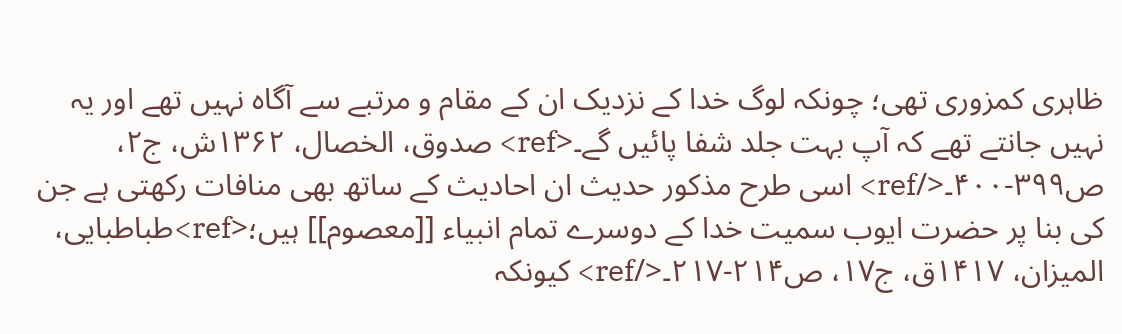ظاہری کمزوری تھی؛ چونکہ لوگ خدا کے نزدیک ان کے مقام و مرتبے سے آگاہ نہیں تھے اور یہ نہیں جانتے تھے کہ آپ بہت جلد شفا پائیں گے۔<ref> صدوق، الخصال، ۱۳۶۲ش، ج۲، ص۳۹۹-۴۰۰۔</ref> اسی طرح مذکور حدیث ان احادیث کے ساتھ بھی منافات رکھتی ہے جن کی بنا پر حضرت ایوب سمیت خدا کے دوسرے تمام انبیاء [[معصوم]] ہیں؛<ref>طباطبایی، المیزان، ۱۴۱۷ق، ج۱۷، ص۲۱۴-۲۱۷۔</ref> کیونکہ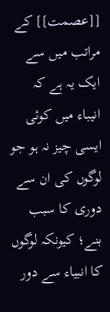[[عصمت]] کے مراتب میں سے ایک یہ ہے کہ انیباء میں کوئی ایسی چیز نہ ہو جو لوگوں کی ان سے دوری کا سبب بنے؛ کیونکہ لوگوں کا انبیاء سے دور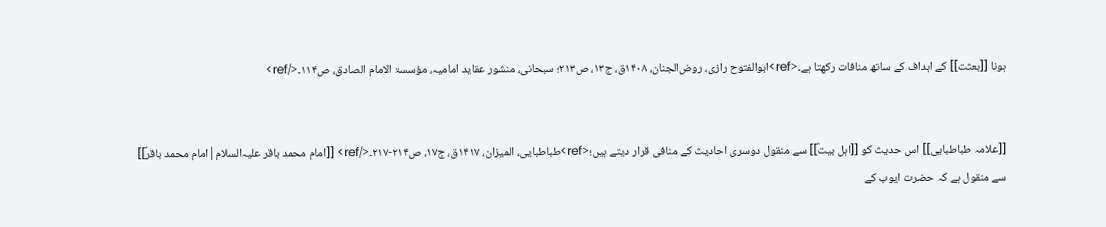ہونا [[بعثت]] کے اہداف کے ساتھ منافات رکھتا ہے۔<ref>ابوالفتوح رازی، روض‌الجنان، ۱۴۰۸ق، ج۱۳، ص۲۱۳؛ سبحانی، منشور عقاید امامیہ، مؤسسۃ الامام الصادق، ص۱۱۴۔</ref>


[[علامہ طباطبایی]] اس حدیث کو [[اہل‌ بیتؑ]] سے منقول دوسری احادیث کے منافی قرار دیتے ہیں؛<ref>طباطبایی، المیزان، ۱۴۱۷ق، ج۱۷، ص۲۱۴-۲۱۷۔</ref> [[امام محمد باقر علیہ‌السلام|امام محمد باقرؑ]] سے منقول ہے کہ حضرت ایوب کے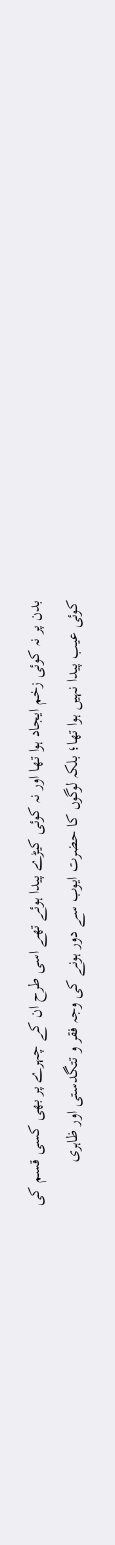بدن پر نہ کوئی زخم ایجاد ہوا تھا اور نہ کوئی کیڑے پیدا ہوئے تھے اسی طرح ان کے چہرے پر بھی کسی قسم کی کوئی عیب پیدا نہیں ہوا تھا؛ بلکہ لوگوں کا حضرت ایوب سے دور ہونے کی وجہ فقر و تتگدستی اور ظاہری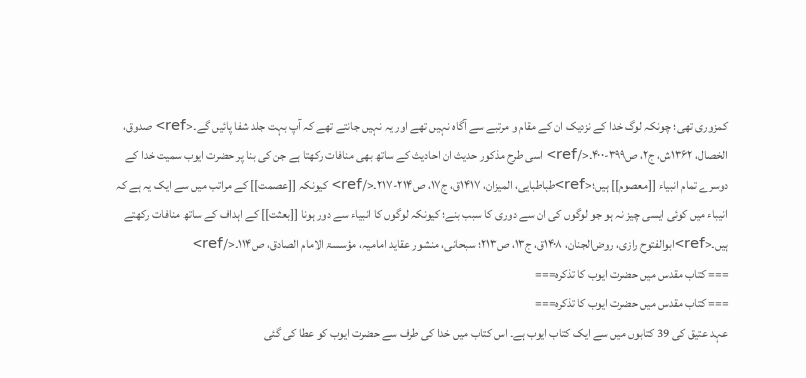کمزوری تھی؛ چونکہ لوگ خدا کے نزدیک ان کے مقام و مرتبے سے آگاہ نہیں تھے اور یہ نہیں جانتے تھے کہ آپ بہت جلد شفا پائیں گے۔<ref> صدوق، الخصال، ۱۳۶۲ش، ج۲، ص۳۹۹-۴۰۰۔</ref> اسی طرح مذکور حدیث ان احادیث کے ساتھ بھی منافات رکھتا ہے جن کی بنا پر حضرت ایوب سمیت خدا کے دوسرے تمام انبیاء [[معصوم]] ہیں؛<ref>طباطبایی، المیزان، ۱۴۱۷ق، ج۱۷، ص۲۱۴-۲۱۷۔</ref> کیونکہ [[عصمت]] کے مراتب میں سے ایک یہ ہے کہ انیباء میں کوئی ایسی چیز نہ ہو جو لوگوں کی ان سے دوری کا سبب بنے؛ کیونکہ لوگوں کا انبیاء سے دور ہونا [[بعثت]] کے اہداف کے ساتھ منافات رکھتے ہیں۔<ref>ابوالفتوح رازی، روض‌الجنان، ۱۴۰۸ق، ج۱۳، ص۲۱۳؛ سبحانی، منشور عقاید امامیہ، مؤسسۃ الامام الصادق، ص۱۱۴۔</ref>
=== کتاب مقدس میں حضرت ایوب کا تذکرہ===
=== کتاب مقدس میں حضرت ایوب کا تذکرہ===
عہد عتیق کی 39 کتابوں میں سے ایک کتاب ایوب ہے۔ اس کتاب میں خدا کی طرف سے حضرت ایوب کو عطا کی گئی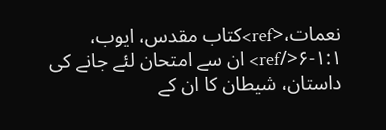نعمات،<ref>کتاب مقدس، ایوب، ۱:۱-۶</ref> ان سے امتحان لئے جانے کی داستان، شیطان کا ان کے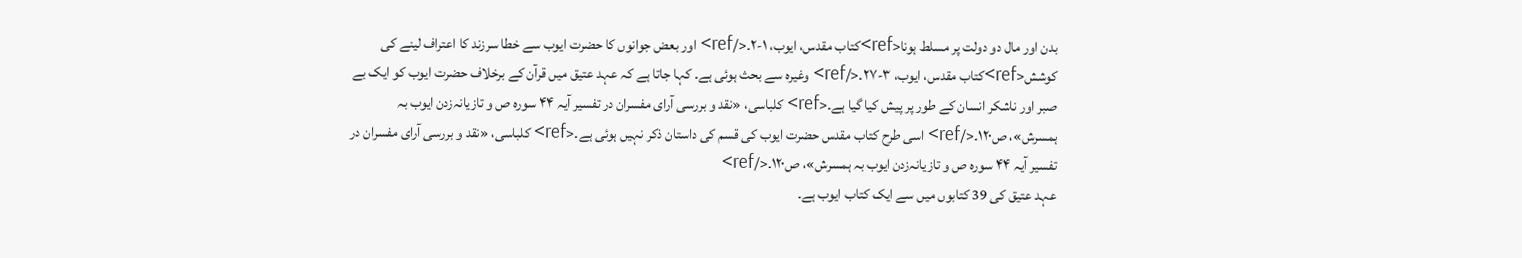بدن اور مال دو دولت پر مسلط ہونا<ref>کتاب مقدس، ایوب، ۱-۲۔</ref> اور بعض جوانوں کا حضرت ایوب سے خطا سرزند کا اعتراف لینے کی کوشش<ref>کتاب مقدس، ایوب، ۳-۲۷۔‌</ref> وغیره سے بحث ہوئی ہے۔ کہا جاتا ہے کہ عہد عتیق میں قرآن کے برخلاف حضرت ایوب کو ایک بے صبر اور ناشکر انسان کے طور پر پیش کیا گیا ہے۔<ref> کلباسی، «نقد و بررسی آرای مفسران در تفسیر آیہ ۴۴ سورہ ص و تازیانہ‌زدن ایوب بہ ہمسرش»، ص۱۲۰۔</ref> اسی طرح کتاب مقدس حضرت ایوب کی قسم کی داستان ذکر نہیں ہوئی ہے۔<ref> کلباسی، «نقد و بررسی آرای مفسران در تفسیر آیہ ۴۴ سورہ ص و تازیانہ‌زدن ایوب بہ ہمسرش»، ص۱۲۰۔</ref>
عہد عتیق کی 39 کتابوں میں سے ایک کتاب ایوب ہے۔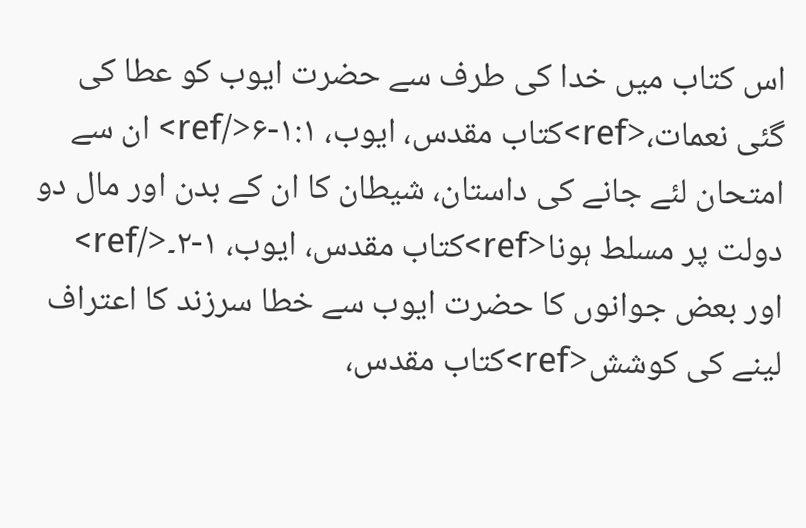اس کتاب میں خدا کی طرف سے حضرت ایوب کو عطا کی گئی نعمات،<ref>کتاب مقدس، ایوب، ۱:۱-۶</ref> ان سے امتحان لئے جانے کی داستان، شیطان کا ان کے بدن اور مال دو دولت پر مسلط ہونا<ref>کتاب مقدس، ایوب، ۱-۲۔</ref> اور بعض جوانوں کا حضرت ایوب سے خطا سرزند کا اعتراف لینے کی کوشش<ref>کتاب مقدس،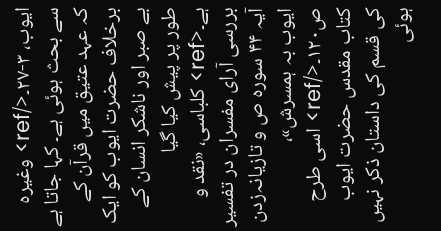ایوب، ۳-۲۷۔‌</ref> وغیره سے بحث ہوئی ہے۔ کہا جاتا ہے کہ عہد عتیق میں قرآن کے برخلاف حضرت ایوب کو ایک بے صبر اور ناشکر انسان کے طور پر پیش کیا گیا ہے۔<ref> کلباسی، «نقد و بررسی آرای مفسران در تفسیر آیہ ۴۴ سورہ ص و تازیانہ‌زدن ایوب بہ ہمسرش»، ص۱۲۰۔</ref> اسی طرح کتاب مقدس حضرت ایوب کی قسم کی داستان ذکر نہیں ہوئی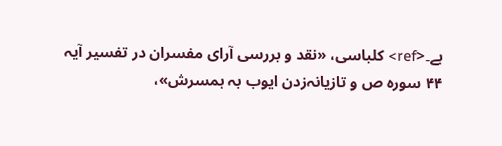ہے۔<ref> کلباسی، «نقد و بررسی آرای مفسران در تفسیر آیہ ۴۴ سورہ ص و تازیانہ‌زدن ایوب بہ ہمسرش»،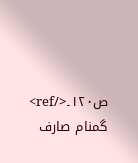ص۱۲۰۔</ref>
گمنام صارف